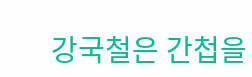강국철은 간첩을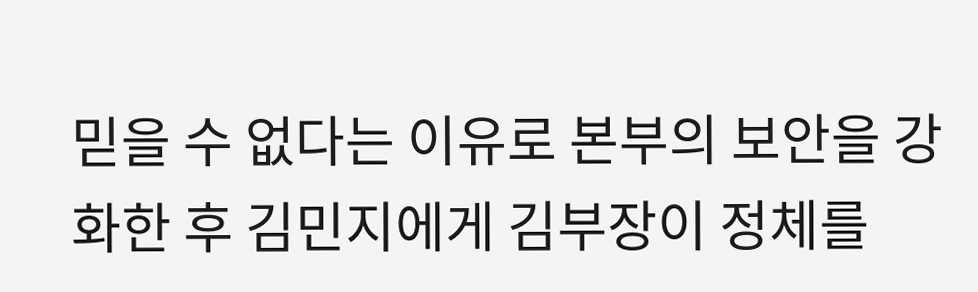믿을 수 없다는 이유로 본부의 보안을 강화한 후 김민지에게 김부장이 정체를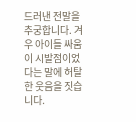드러낸 전말을 추궁합니다. 겨우 아이들 싸움이 시발점이었다는 말에 허탈한 웃음을 짓습니다.